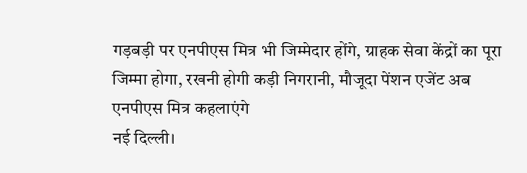गड़बड़ी पर एनपीएस मित्र भी जिम्मेदार होंगे, ग्राहक सेवा केंद्रों का पूरा जिम्मा होगा, रखनी होगी कड़ी निगरानी, मौजूदा पेंशन एजेंट अब एनपीएस मित्र कहलाएंगे
नई दिल्ली।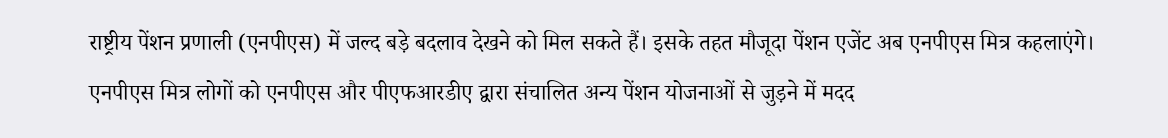राष्ट्रीय पेंशन प्रणाली (एनपीएस) में जल्द बड़े बदलाव देखने को मिल सकते हैं। इसके तहत मौजूदा पेंशन एजेंट अब एनपीएस मित्र कहलाएंगे। एनपीएस मित्र लोगों को एनपीएस और पीएफआरडीए द्वारा संचालित अन्य पेंशन योजनाओं से जुड़ने में मदद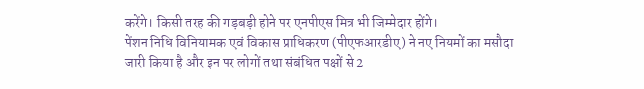करेंगे। किसी तरह की गड़बड़ी होने पर एनपीएस मित्र भी जिम्मेदार होंगे।
पेंशन निधि विनियामक एवं विकास प्राधिकरण (पीएफआरडीए) ने नए नियमों का मसौदा जारी किया है और इन पर लोगों तथा संबंधित पक्षों से 2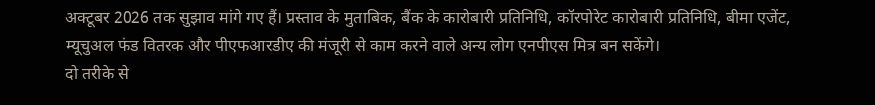अक्टूबर 2026 तक सुझाव मांगे गए हैं। प्रस्ताव के मुताबिक, बैंक के कारोबारी प्रतिनिधि, कॉरपोरेट कारोबारी प्रतिनिधि, बीमा एजेंट, म्यूचुअल फंड वितरक और पीएफआरडीए की मंजूरी से काम करने वाले अन्य लोग एनपीएस मित्र बन सकेंगे।
दो तरीके से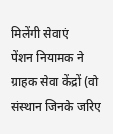मिलेंगी सेवाएं
पेंशन नियामक ने ग्राहक सेवा केंद्रों (वो संस्थान जिनके जरिए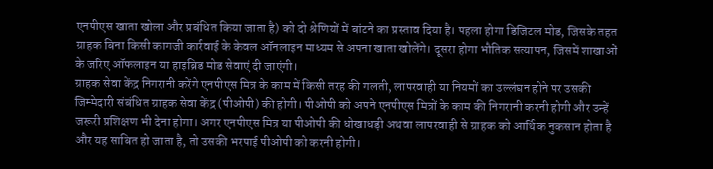एनपीएस खाता खोला और प्रबंधित किया जाता है) को दो श्रेणियों में बांटने का प्रस्ताव दिया है। पहला होगा डिजिटल मोड, जिसके तहत ग्राहक बिना किसी कागजी कार्रवाई के केवल ऑनलाइन माध्यम से अपना खाता खोलेंगे। दूसरा होगा भौतिक सत्यापन, जिसमें शाखाओं के जरिए ऑफलाइन या हाइब्रिड मोड सेवाएं दी जाएंगी।
ग्राहक सेवा केंद्र निगरानी करेंगे एनपीएस मित्र के काम में किसी तरह की गलती, लापरवाही या नियमों का उल्लंघन होने पर उसकी जिम्मेदारी संबंधित ग्राहक सेवा केंद्र (पीओपी) की होगी। पीओपी को अपने एनपीएस मित्रों के काम की निगरानी करनी होगी और उन्हें जरूरी प्रशिक्षण भी देना होगा। अगर एनपीएस मित्र या पीओपी की धोखाधड़ी अथवा लापरवाही से ग्राहक को आर्थिक नुकसान होता है और यह साबित हो जाता है, तो उसकी भरपाई पीओपी को करनी होगी।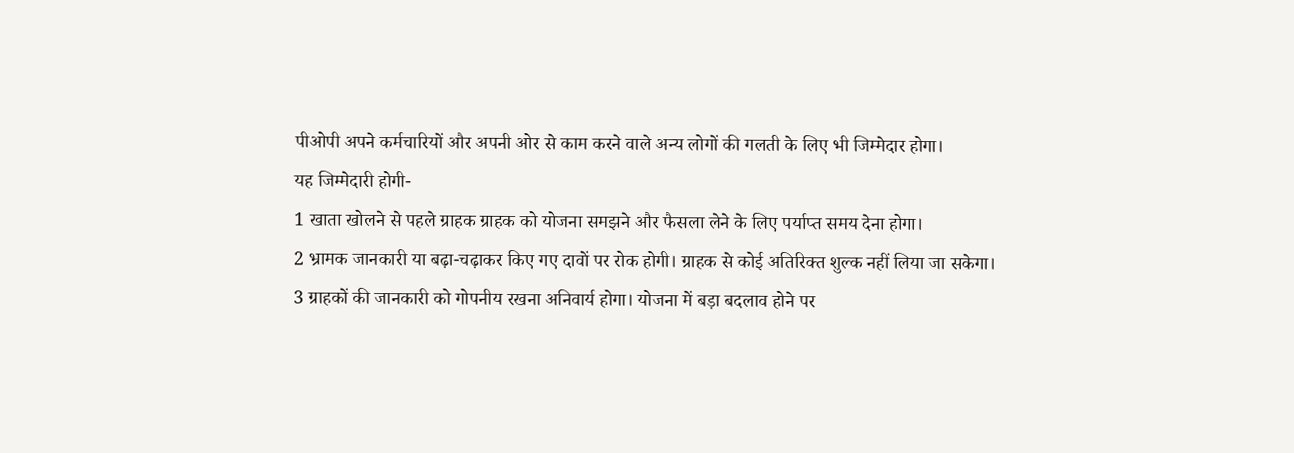पीओपी अपने कर्मचारियों और अपनी ओर से काम करने वाले अन्य लोगों की गलती के लिए भी जिम्मेदार होगा।
यह जिम्मेदारी होगी-
1 खाता खोलने से पहले ग्राहक ग्राहक को योजना समझने और फैसला लेने के लिए पर्याप्त समय देना होगा।
2 भ्रामक जानकारी या बढ़ा-चढ़ाकर किए गए दावों पर रोक होगी। ग्राहक से कोई अतिरिक्त शुल्क नहीं लिया जा सकेगा।
3 ग्राहकों की जानकारी को गोपनीय रखना अनिवार्य होगा। योजना में बड़ा बदलाव होने पर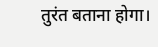तुरंत बताना होगा।